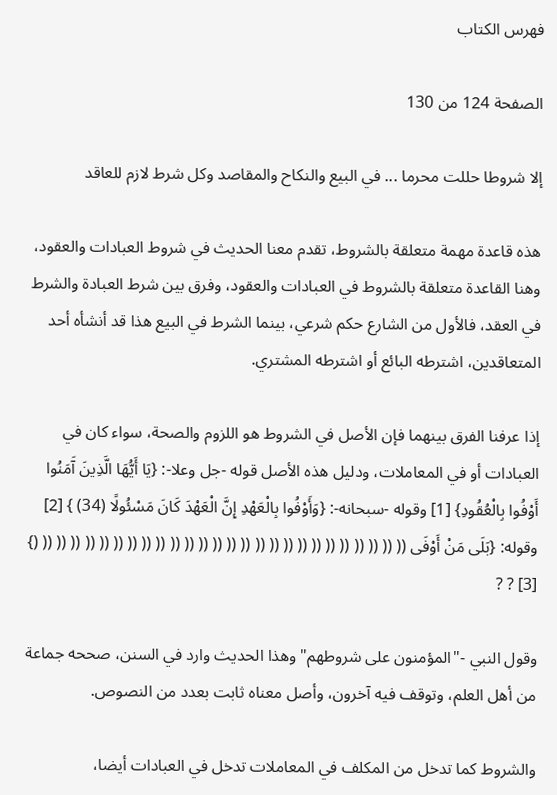فهرس الكتاب

الصفحة 124 من 130

إلا شروطا حللت محرما ... في البيع والنكاح والمقاصد وكل شرط لازم للعاقد

هذه قاعدة مهمة متعلقة بالشروط، تقدم معنا الحديث في شروط العبادات والعقود، وهنا القاعدة متعلقة بالشروط في العبادات والعقود، وفرق بين شرط العبادة والشرط في العقد، فالأول من الشارع حكم شرعي، بينما الشرط في البيع هذا قد أنشأه أحد المتعاقدين، اشترطه البائع أو اشترطه المشتري.

إذا عرفنا الفرق بينهما فإن الأصل في الشروط هو اللزوم والصحة، سواء كان في العبادات أو في المعاملات، ودليل هذه الأصل قوله -جل وعلا-: {يَا أَيُّهَا الَّذِينَ آَمَنُوا أَوْفُوا بِالْعُقُودِ} [1] وقوله -سبحانه-: {وَأَوْفُوا بِالْعَهْدِ إِنَّ الْعَهْدَ كَانَ مَسْئُولًا (34) } [2] وقوله: {بَلَى مَنْ أَوْفَى (( (( (( (( (( (( (( (( (( (( (( (( (( (( (( (( (( (( (( (( (( (( (( (( (( (( (} [3] ? ?

وقول النبي -"المؤمنون على شروطهم"وهذا الحديث وارد في السنن، صححه جماعة من أهل العلم، وتوقف فيه آخرون، وأصل معناه ثابت بعدد من النصوص.

والشروط كما تدخل من المكلف في المعاملات تدخل في العبادات أيضا،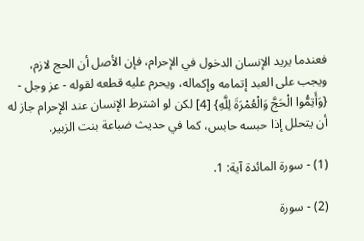فعندما يريد الإنسان الدخول في الإحرام، فإن الأصل أن الحج لازم، ويجب على العبد إتمامه وإكماله، ويحرم عليه قطعه لقوله - عز وجل - {وَأَتِمُّوا الْحَجَّ وَالْعُمْرَةَ لِلَّهِ} [4] لكن لو اشترط الإنسان عند الإحرام جاز له أن يتحلل إذا حبسه حابس، كما في حديث ضباعة بنت الزبير.

(1) - سورة المائدة آية: 1.

(2) - سورة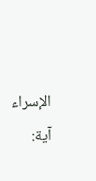الإسراء آية: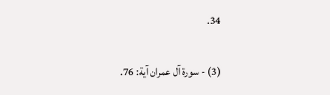34.

(3) - سورة آل عمران آية: 76.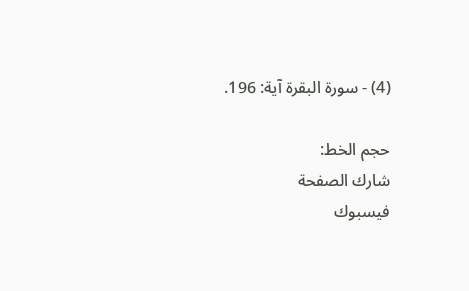(4) - سورة البقرة آية: 196.

حجم الخط:
شارك الصفحة
فيسبوك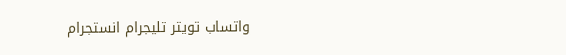واتساب تويتر تليجرام انستجرام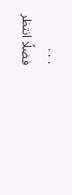. . .
فضلًا انتظر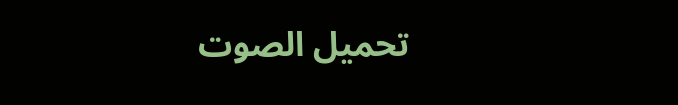تحميل الصوت